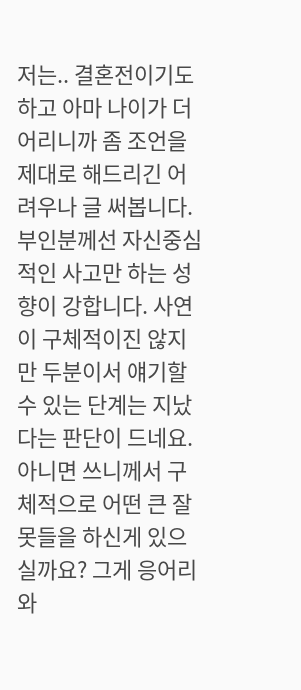저는.. 결혼전이기도하고 아마 나이가 더 어리니까 좀 조언을 제대로 해드리긴 어려우나 글 써봅니다.
부인분께선 자신중심적인 사고만 하는 성향이 강합니다. 사연이 구체적이진 않지만 두분이서 얘기할 수 있는 단계는 지났다는 판단이 드네요.
아니면 쓰니께서 구체적으로 어떤 큰 잘못들을 하신게 있으실까요? 그게 응어리와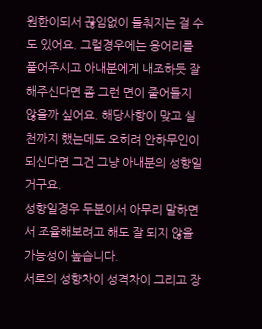원한이되서 끊임없이 들춰지는 걸 수도 있어요. 그럴경우에는 응어리를 풀어주시고 아내분에게 내조하듯 잘 해주신다면 좀 그런 면이 줄어들지 않을까 싶어요. 해당사항이 맞고 실천까지 했는데도 오히려 안하무인이 되신다면 그건 그냥 아내분의 성향일거구요.
성향일경우 두분이서 아무리 말하면서 조율해보려고 해도 잘 되지 않을 가능성이 높습니다.
서로의 성향차이 성격차이 그리고 장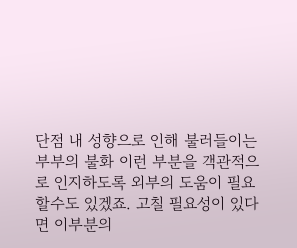단점 내 성향으로 인해 불러들이는 부부의 불화 이런 부분을 객관적으로 인지하도록 외부의 도움이 필요할수도 있겠죠. 고칠 필요성이 있다면 이부분의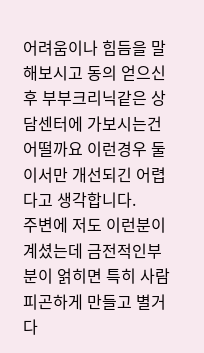어려움이나 힘듬을 말해보시고 동의 얻으신 후 부부크리닉같은 상담센터에 가보시는건 어떨까요 이런경우 둘이서만 개선되긴 어렵다고 생각합니다.
주변에 저도 이런분이 계셨는데 금전적인부분이 얽히면 특히 사람 피곤하게 만들고 별거다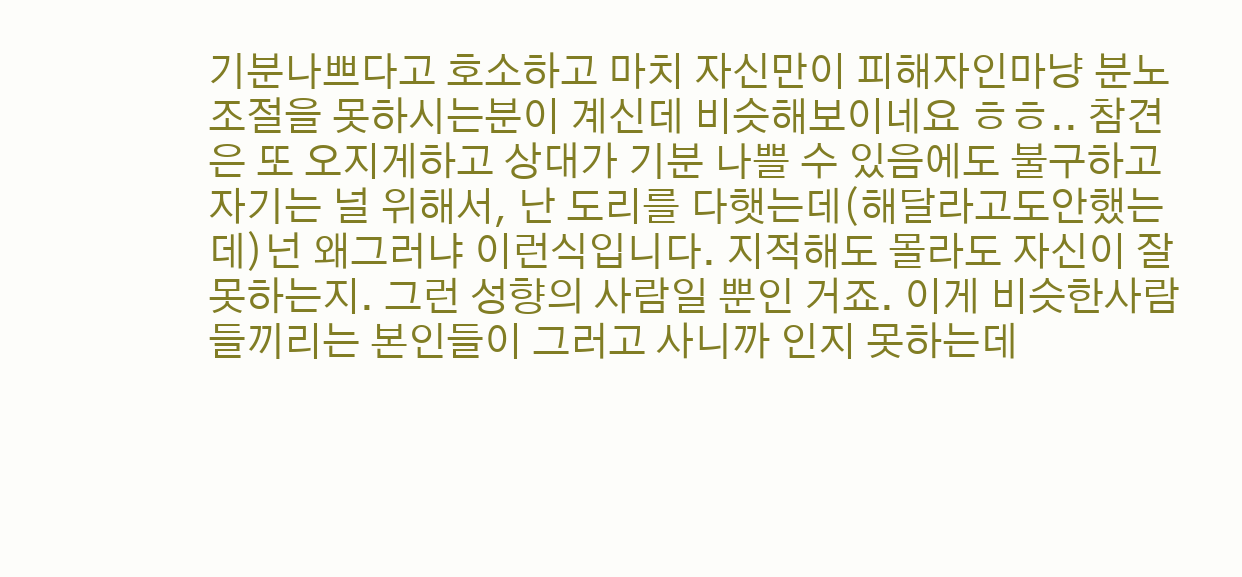기분나쁘다고 호소하고 마치 자신만이 피해자인마냥 분노조절을 못하시는분이 계신데 비슷해보이네요 ㅎㅎ.. 참견은 또 오지게하고 상대가 기분 나쁠 수 있음에도 불구하고 자기는 널 위해서, 난 도리를 다햇는데(해달라고도안했는데)넌 왜그러냐 이런식입니다. 지적해도 몰라도 자신이 잘못하는지. 그런 성향의 사람일 뿐인 거죠. 이게 비슷한사람들끼리는 본인들이 그러고 사니까 인지 못하는데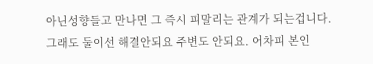아닌성향들고 만나면 그 즉시 피말리는 관계가 되는겁니다. 그래도 둘이선 해결안되요 주변도 안되요. 어차피 본인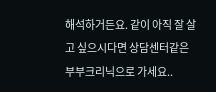해석하거든요. 같이 아직 잘 살고 싶으시다면 상담센터같은 부부크리닉으로 가세요..